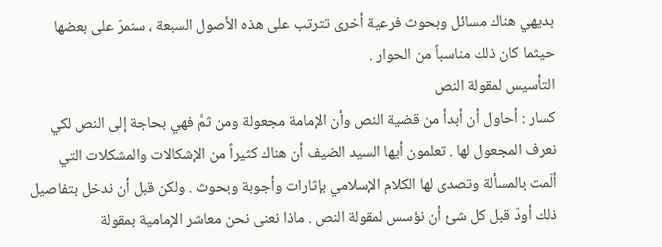بديهي هناك مسائل وبحوث فرعية أخرى تترتب على هذه الأصول السبعة ، سنمرّ على بعضها حيثما كان ذلك مناسباً من الحوار .
التأسيس لمقولة النص
كسار : أحاول أن أبدأ من قضية النص وأن الإمامة مجعولة ومن ثمَّ فهي بحاجة إلى النص لكي نعرف المجعول لها . تعلمون أيها السيد الضيف أن هناك كثيراً من الإشكالات والمشكلات التي ألّمت بالمسألة وتصدى لها الكلام الإسلامي بإثارات وأجوبة وبحوث . ولكن قبل أن ندخل بتفاصيل ذلك أودّ قبل كل شئ أن نؤسس لمقولة النص . ماذا نعنى نحن معاشر الإمامية بمقولة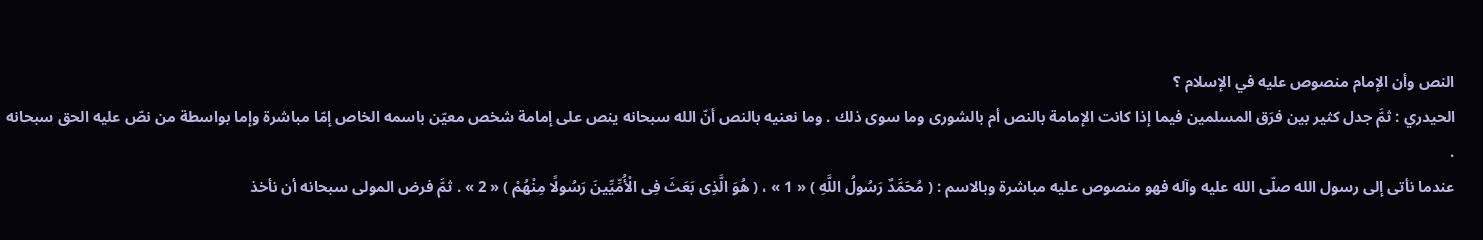النص وأن الإمام منصوص عليه في الإسلام ؟
الحيدري : ثمَّ جدل كثير بين فرَق المسلمين فيما إذا كانت الإمامة بالنص أم بالشورى وما سوى ذلك . وما نعنيه بالنص أنّ الله سبحانه ينص على إمامة شخص معيّن باسمه الخاص إمّا مباشرة وإما بواسطة من نصّ عليه الحق سبحانه .
عندما نأتى إلى رسول الله صلّى الله عليه وآله فهو منصوص عليه مباشرة وبالاسم : ( مُحَمَّدٌ رَسُولُ اللَّهِ ) « 1 » ، ( هُوَ الَّذِى بَعَثَ فِى الْأُمِّيِّينَ رَسُولًا مِنْهُمْ ) « 2 » . ثمَّ فرض المولى سبحانه أن نأخذ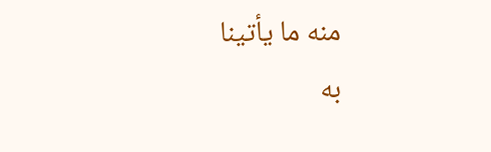منه ما يأتينا
به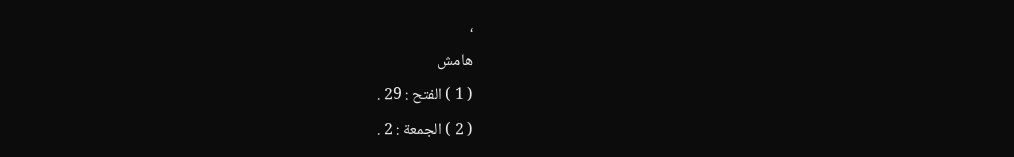،
هامش
( 1 ) الفتح : 29 .
( 2 ) الجمعة : 2 .